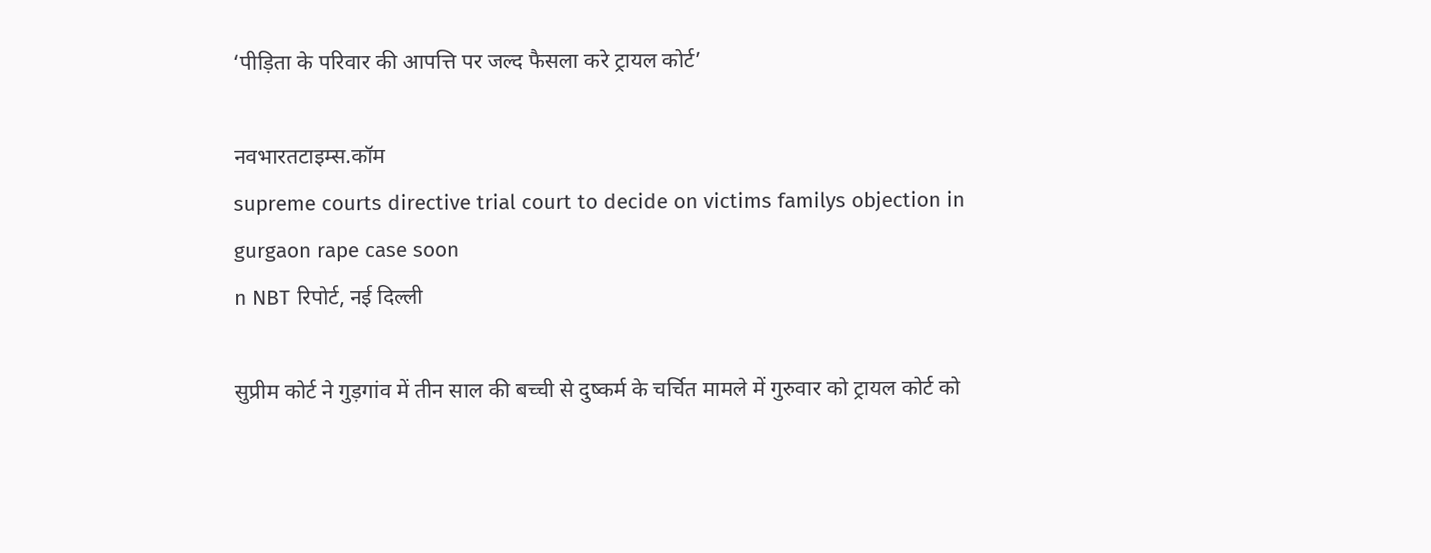‘पीड़िता के परिवार की आपत्ति पर जल्द फैसला करे ट्रायल कोर्ट’

नवभारतटाइम्स.कॉम
supreme courts directive trial court to decide on victims familys objection in gurgaon rape case soon
n NBT रिपोर्ट, नई दिल्ली

सुप्रीम कोर्ट ने गुड़गांव में तीन साल की बच्ची से दुष्कर्म के चर्चित मामले में गुरुवार को ट्रायल कोर्ट को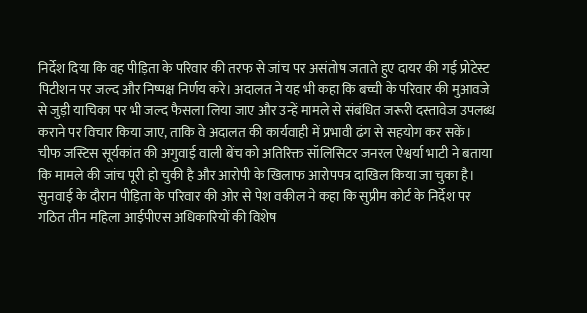निर्देश दिया कि वह पीड़िता के परिवार की तरफ से जांच पर असंतोष जताते हुए दायर की गई प्रोटेस्ट पिटीशन पर जल्द और निष्पक्ष निर्णय करे। अदालत ने यह भी कहा कि बच्ची के परिवार की मुआवजे से जुड़ी याचिका पर भी जल्द फैसला लिया जाए और उन्हें मामले से संबंधित जरूरी दस्तावेज उपलब्ध कराने पर विचार किया जाए, ताकि वे अदालत की कार्यवाही में प्रभावी ढंग से सहयोग कर सकें।
चीफ जस्टिस सूर्यकांत की अगुवाई वाली बेंच को अतिरिक्त सॉलिसिटर जनरल ऐश्वर्या भाटी ने बताया कि मामले की जांच पूरी हो चुकी है और आरोपी के खिलाफ आरोपपत्र दाखिल किया जा चुका है। सुनवाई के दौरान पीड़िता के परिवार की ओर से पेश वकील ने कहा कि सुप्रीम कोर्ट के निर्देश पर गठित तीन महिला आईपीएस अधिकारियों की विशेष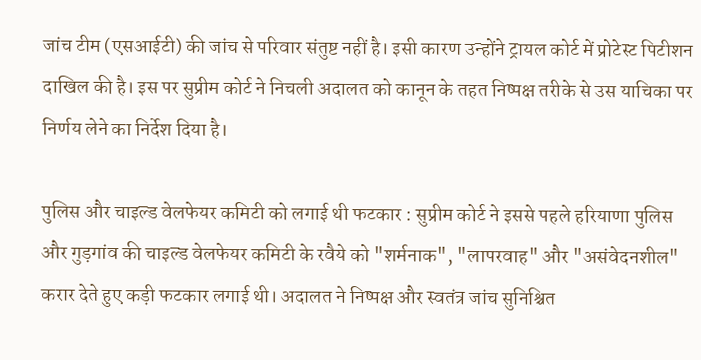जांच टीम (एसआईटी) की जांच से परिवार संतुष्ट नहीं है। इसी कारण उन्होंने ट्रायल कोर्ट में प्रोटेस्ट पिटीशन दाखिल की है। इस पर सुप्रीम कोर्ट ने निचली अदालत को कानून के तहत निष्पक्ष तरीके से उस याचिका पर निर्णय लेने का निर्देश दिया है।

पुलिस और चाइल्ड वेलफेयर कमिटी को लगाई थी फटकार : सुप्रीम कोर्ट ने इससे पहले हरियाणा पुलिस और गुड़गांव की चाइल्ड वेलफेयर कमिटी के रवैये को "शर्मनाक", "लापरवाह" और "असंवेदनशील" करार देते हुए कड़ी फटकार लगाई थी। अदालत ने निष्पक्ष और स्वतंत्र जांच सुनिश्चित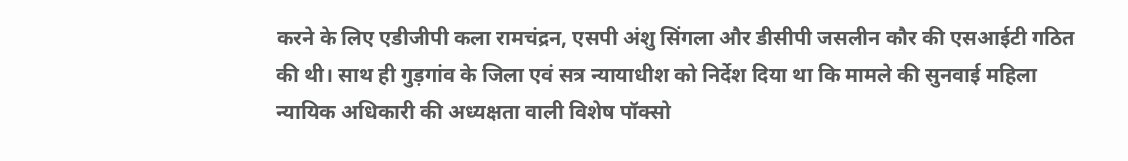करने के लिए एडीजीपी कला रामचंद्रन, एसपी अंशु सिंगला और डीसीपी जसलीन कौर की एसआईटी गठित की थी। साथ ही गुड़गांव के जिला एवं सत्र न्यायाधीश को निर्देश दिया था कि मामले की सुनवाई महिला न्यायिक अधिकारी की अध्यक्षता वाली विशेष पॉक्सो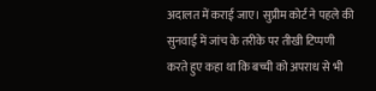अदालत में कराई जाए। सुप्रीम कोर्ट ने पहले की सुनवाई में जांच के तरीके पर तीखी टिप्पणी करते हुए कहा था कि बच्ची को अपराध से भी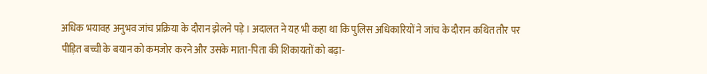अधिक भयावह अनुभव जांच प्रक्रिया के दौरान झेलने पड़े। अदालत ने यह भी कहा था कि पुलिस अधिकारियों ने जांच के दौरान कथित तौर पर पीड़ित बच्ची के बयान को कमजोर करने और उसके माता-पिता की शिकायतों को बढ़ा-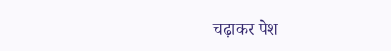चढ़ाकर पेश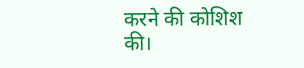करने की कोशिश की।